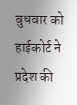बुधवार को हाईकोर्ट ने प्रदेश की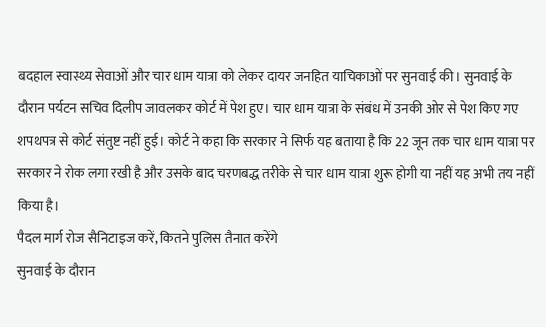बदहाल स्वास्थ्य सेवाओं और चार धाम यात्रा को लेकर दायर जनहित याचिकाओं पर सुनवाई की। सुनवाई के दौरान पर्यटन सचिव दिलीप जावलकर कोर्ट में पेश हुए। चार धाम यात्रा के संबंध में उनकी ओर से पेश किए गए शपथपत्र से कोर्ट संतुष्ट नहीं हुई। कोर्ट ने कहा कि सरकार ने सिर्फ यह बताया है कि 22 जून तक चार धाम यात्रा पर सरकार ने रोक लगा रखी है और उसके बाद चरणबद्ध तरीके से चार धाम यात्रा शुरू होगी या नहीं यह अभी तय नहीं किया है।
पैदल मार्ग रोज सैनिटाइज करें, कितने पुलिस तैनात करेंगे
सुनवाई के दौरान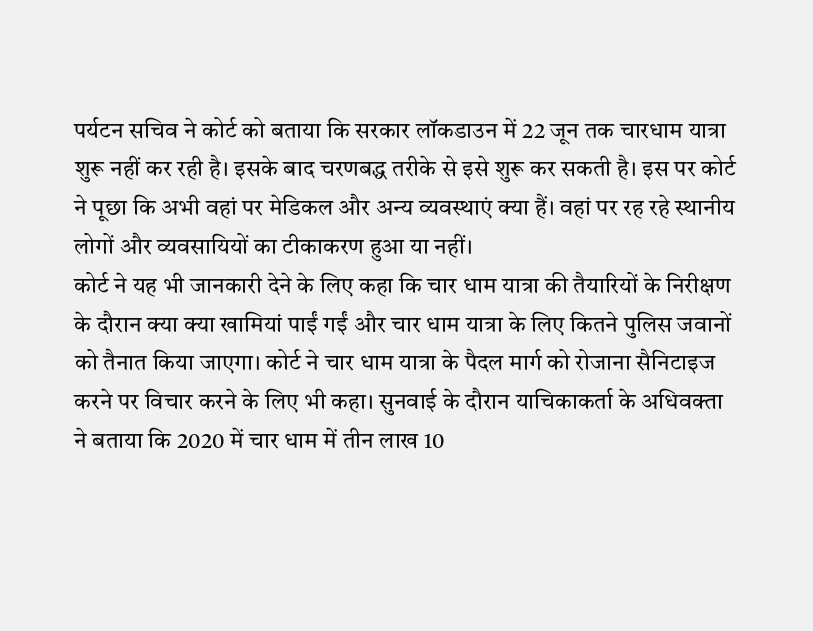पर्यटन सचिव ने कोर्ट को बताया कि सरकार लॉकडाउन में 22 जून तक चारधाम यात्रा शुरू नहीं कर रही है। इसके बाद चरणबद्ध तरीके से इसे शुरू कर सकती है। इस पर कोर्ट ने पूछा कि अभी वहां पर मेडिकल और अन्य व्यवस्थाएं क्या हैं। वहां पर रह रहे स्थानीय लोगों और व्यवसायियों का टीकाकरण हुआ या नहीं।
कोर्ट ने यह भी जानकारी देने के लिए कहा कि चार धाम यात्रा की तैयारियों के निरीक्षण के दौरान क्या क्या खामियां पाईं गईं और चार धाम यात्रा के लिए कितने पुलिस जवानों को तैनात किया जाएगा। कोर्ट ने चार धाम यात्रा के पैदल मार्ग को रोजाना सैनिटाइज करने पर विचार करने के लिए भी कहा। सुनवाई के दौरान याचिकाकर्ता के अधिवक्ता ने बताया कि 2020 में चार धाम में तीन लाख 10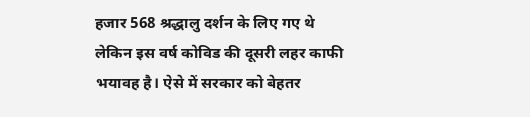हजार 568 श्रद्धालु दर्शन के लिए गए थे लेकिन इस वर्ष कोविड की दूसरी लहर काफी भयावह है। ऐसे में सरकार को बेहतर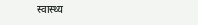स्वास्थ्य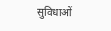सुविधाओं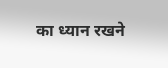का ध्यान रखने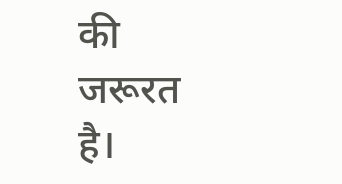की जरूरत है।